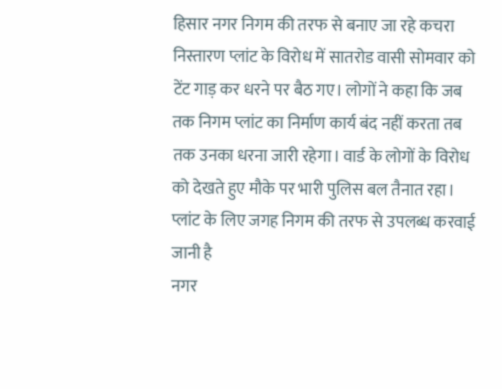हिसार नगर निगम की तरफ से बनाए जा रहे कचरा निस्तारण प्लांट के विरोध में सातरोड वासी सोमवार को टेंट गाड़ कर धरने पर बैठ गए। लोगों ने कहा कि जब तक निगम प्लांट का निर्माण कार्य बंद नहीं करता तब तक उनका धरना जारी रहेगा। वार्ड के लोगों के विरोध को देखते हुए मौके पर भारी पुलिस बल तैनात रहा।
प्लांट के लिए जगह निगम की तरफ से उपलब्ध करवाई जानी है
नगर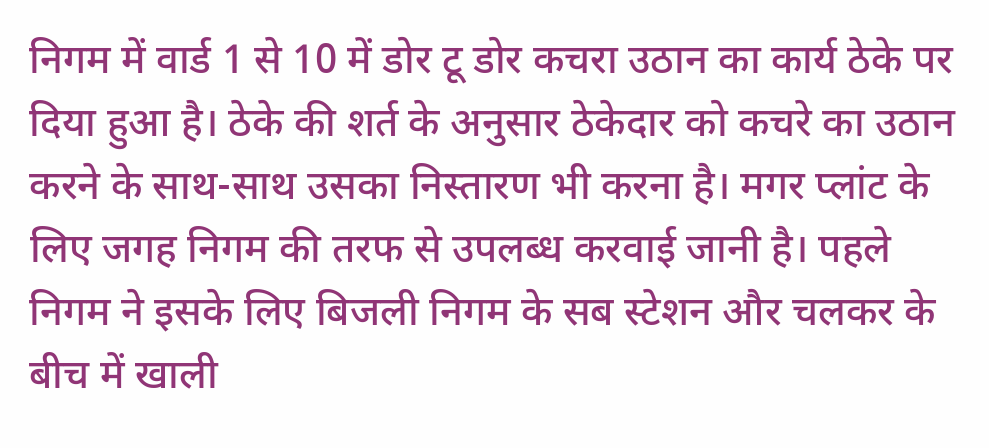निगम में वार्ड 1 से 10 में डोर टू डोर कचरा उठान का कार्य ठेके पर दिया हुआ है। ठेके की शर्त के अनुसार ठेकेदार को कचरे का उठान करने के साथ-साथ उसका निस्तारण भी करना है। मगर प्लांट के लिए जगह निगम की तरफ से उपलब्ध करवाई जानी है। पहले निगम ने इसके लिए बिजली निगम के सब स्टेशन और चलकर के बीच में खाली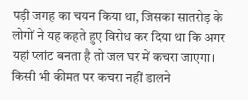पड़ी जगह का चयन किया था, जिसका सातरोड़ के लोगों ने यह कहते हुए विरोध कर दिया था कि अगर यहां प्लांट बनता है तो जल घर में कचरा जाएगा।
किसी भी कीमत पर कचरा नहीं डालने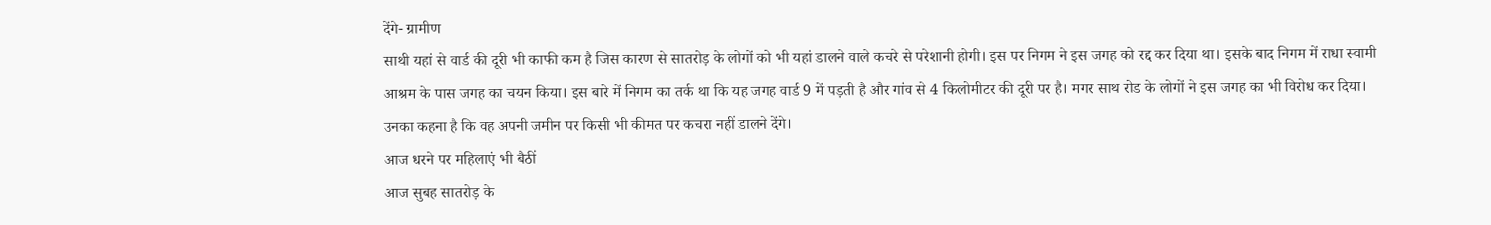देंगे- ग्रामीण
साथी यहां से वार्ड की दूरी भी काफी कम है जिस कारण से सातरोड़ के लोगों को भी यहां डालने वाले कचरे से परेशानी होगी। इस पर निगम ने इस जगह को रद्द कर दिया था। इसके बाद निगम में राधा स्वामी आश्रम के पास जगह का चयन किया। इस बारे में निगम का तर्क था कि यह जगह वार्ड 9 में पड़ती है और गांव से 4 किलोमीटर की दूरी पर है। मगर साथ रोड के लोगों ने इस जगह का भी विरोध कर दिया। उनका कहना है कि वह अपनी जमीन पर किसी भी कीमत पर कचरा नहीं डालने देंगे।
आज धरने पर महिलाएं भी बैठीं
आज सुबह सातरोड़ के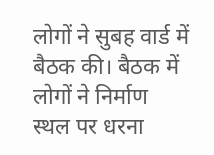लोगों ने सुबह वार्ड में बैठक की। बैठक में लोगों ने निर्माण स्थल पर धरना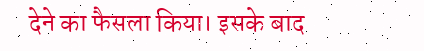देने का फैसला किया। इसके बाद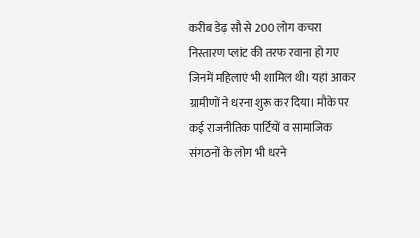करीब डेढ़ सौ से 200 लोग कचरा निस्तारण प्लांट की तरफ रवाना हो गए जिनमें महिलाएं भी शामिल थी। यहां आकर ग्रामीणों ने धरना शुरू कर दिया। मौके पर कई राजनीतिक पार्टियों व सामाजिक संगठनों के लोग भी धरने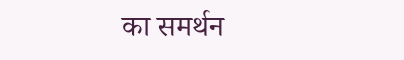का समर्थन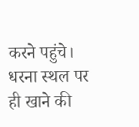करने पहुंचे। धरना स्थल पर ही खाने की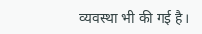व्यवस्था भी की गई है।